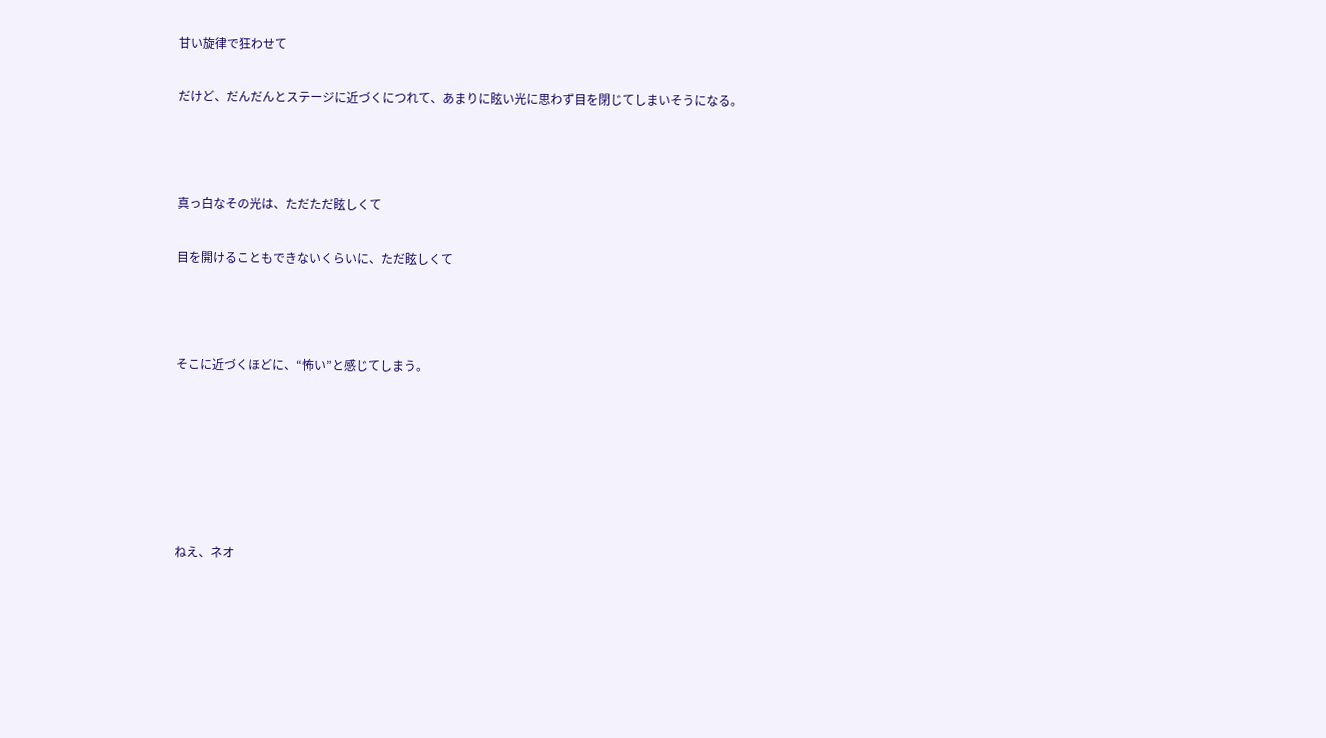甘い旋律で狂わせて

だけど、だんだんとステージに近づくにつれて、あまりに眩い光に思わず目を閉じてしまいそうになる。



真っ白なその光は、ただただ眩しくて

目を開けることもできないくらいに、ただ眩しくて



そこに近づくほどに、“怖い”と感じてしまう。






ねえ、ネオ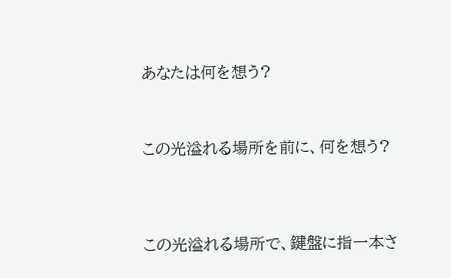あなたは何を想う?



この光溢れる場所を前に、何を想う?




この光溢れる場所で、鍵盤に指一本さ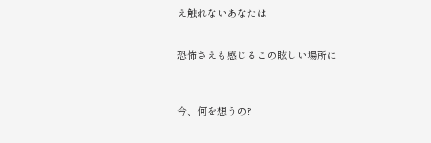え触れないあなたは


恐怖さえも感じるこの眩しい場所に



今、何を想うの?